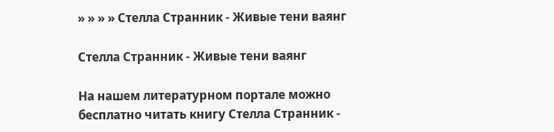» » » » Стеллa Странник - Живые тени ваянг

Стеллa Странник - Живые тени ваянг

На нашем литературном портале можно бесплатно читать книгу Стеллa Странник -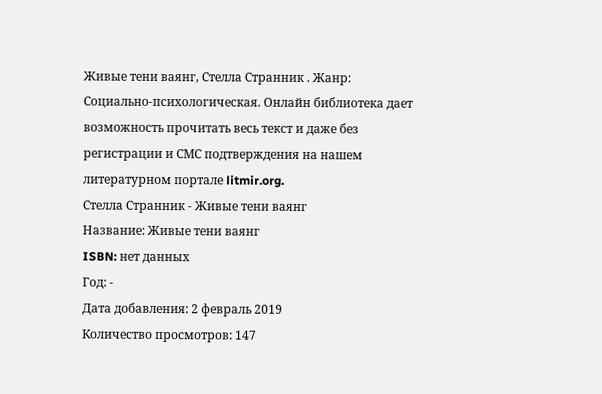Живые тени ваянг, Стеллa Странник . Жанр: Социально-психологическая. Онлайн библиотека дает возможность прочитать весь текст и даже без регистрации и СМС подтверждения на нашем литературном портале litmir.org.
Стеллa Странник - Живые тени ваянг
Название: Живые тени ваянг
ISBN: нет данных
Год: -
Дата добавления: 2 февраль 2019
Количество просмотров: 147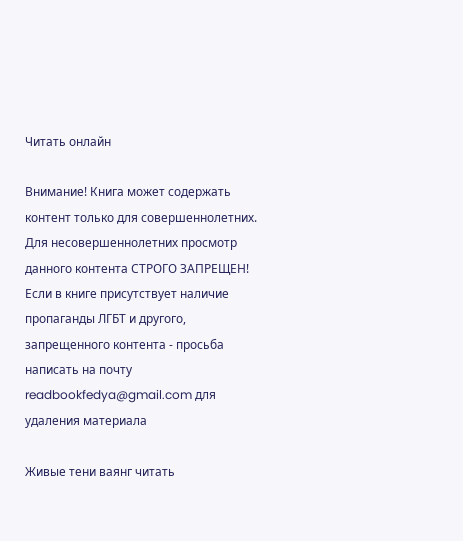Читать онлайн

Внимание! Книга может содержать контент только для совершеннолетних. Для несовершеннолетних просмотр данного контента СТРОГО ЗАПРЕЩЕН! Если в книге присутствует наличие пропаганды ЛГБТ и другого, запрещенного контента - просьба написать на почту readbookfedya@gmail.com для удаления материала

Живые тени ваянг читать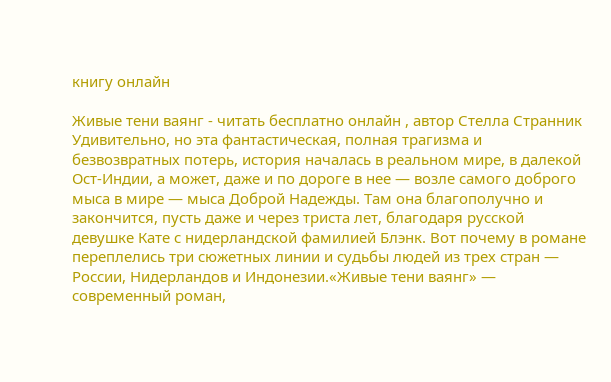книгу онлайн

Живые тени ваянг - читать бесплатно онлайн , автор Стеллa Странник
Удивительно, но эта фантастическая, полная трагизма и безвозвратных потерь, история началась в реальном мире, в далекой Ост-Индии, а может, даже и по дороге в нее — возле самого доброго мыса в мире — мыса Доброй Надежды. Там она благополучно и закончится, пусть даже и через триста лет, благодаря русской девушке Кате с нидерландской фамилией Блэнк. Вот почему в романе переплелись три сюжетных линии и судьбы людей из трех стран — России, Нидерландов и Индонезии.«Живые тени ваянг» — современный роман,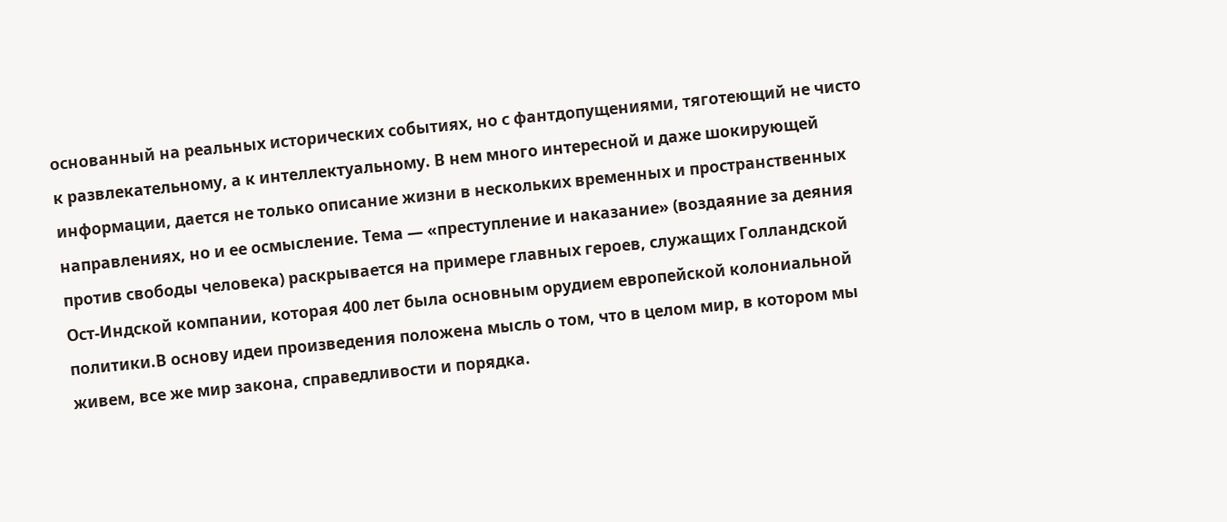основанный на реальных исторических событиях, но с фантдопущениями, тяготеющий не чисто к развлекательному, а к интеллектуальному. В нем много интересной и даже шокирующей информации, дается не только описание жизни в нескольких временных и пространственных направлениях, но и ее осмысление. Тема — «преступление и наказание» (воздаяние за деяния против свободы человека) раскрывается на примере главных героев, служащих Голландской Ост-Индской компании, которая 400 лет была основным орудием европейской колониальной политики.В основу идеи произведения положена мысль о том, что в целом мир, в котором мы живем, все же мир закона, справедливости и порядка.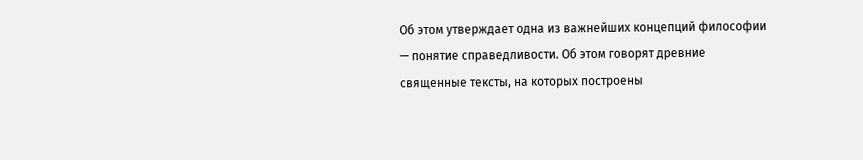Об этом утверждает одна из важнейших концепций философии — понятие справедливости. Об этом говорят древние священные тексты, на которых построены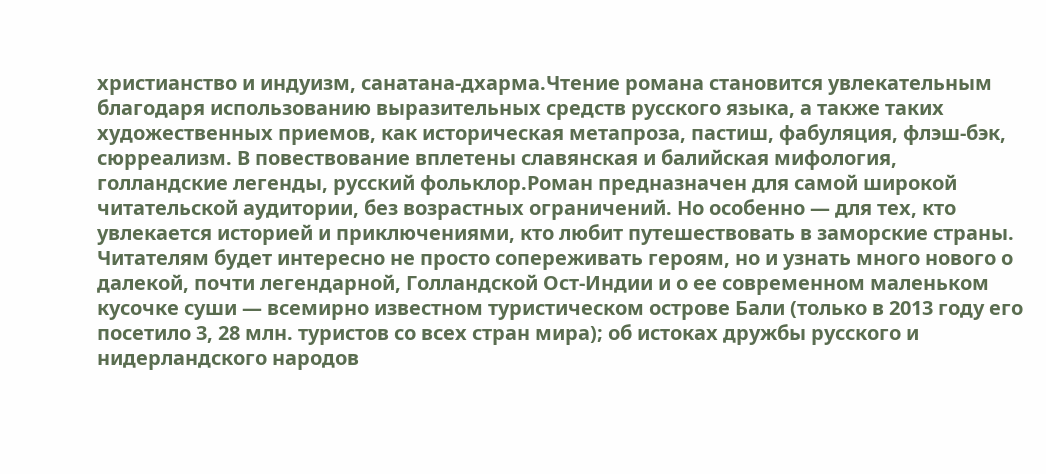христианство и индуизм, санатана-дхарма.Чтение романа становится увлекательным благодаря использованию выразительных средств русского языка, а также таких художественных приемов, как историческая метапроза, пастиш, фабуляция, флэш-бэк, сюрреализм. В повествование вплетены славянская и балийская мифология, голландские легенды, русский фольклор.Роман предназначен для самой широкой читательской аудитории, без возрастных ограничений. Но особенно — для тех, кто увлекается историей и приключениями, кто любит путешествовать в заморские страны. Читателям будет интересно не просто сопереживать героям, но и узнать много нового о далекой, почти легендарной, Голландской Ост-Индии и о ее современном маленьком кусочке суши — всемирно известном туристическом острове Бали (только в 2013 году его посетило 3, 28 млн. туристов со всех стран мира); об истоках дружбы русского и нидерландского народов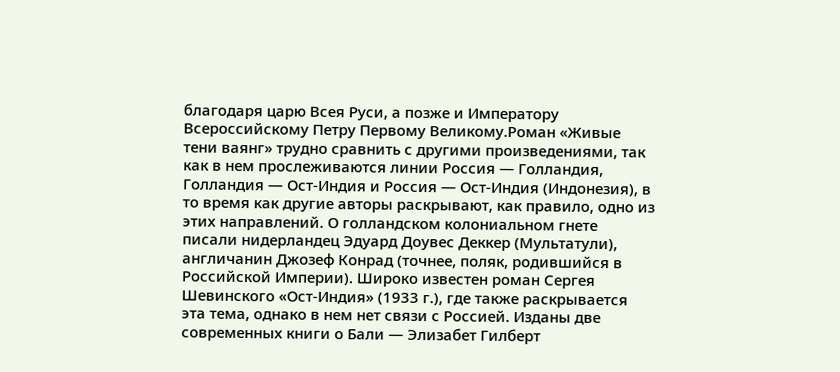благодаря царю Всея Руси, а позже и Императору Всероссийскому Петру Первому Великому.Роман «Живые тени ваянг» трудно сравнить с другими произведениями, так как в нем прослеживаются линии Россия — Голландия, Голландия — Ост-Индия и Россия — Ост-Индия (Индонезия), в то время как другие авторы раскрывают, как правило, одно из этих направлений. О голландском колониальном гнете писали нидерландец Эдуард Доувес Деккер (Мультатули), англичанин Джозеф Конрад (точнее, поляк, родившийся в Российской Империи). Широко известен роман Сергея Шевинского «Ост-Индия» (1933 г.), где также раскрывается эта тема, однако в нем нет связи с Россией. Изданы две современных книги о Бали — Элизабет Гилберт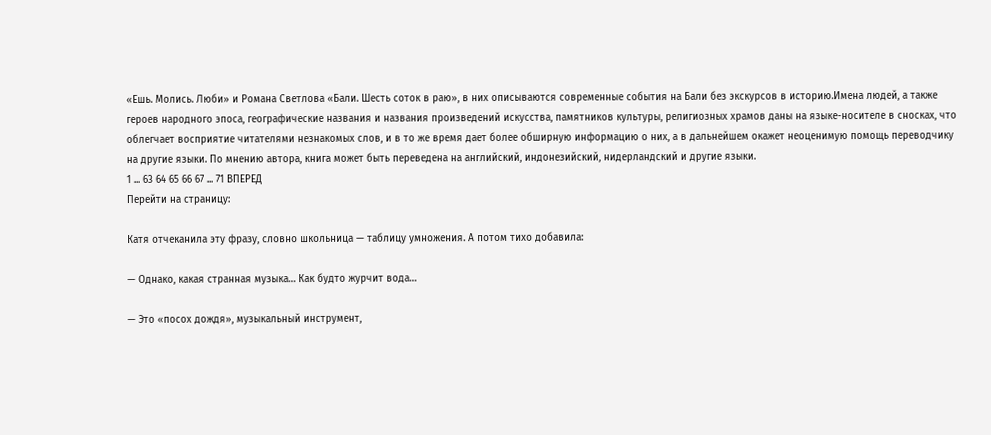«Ешь. Молись. Люби» и Романа Светлова «Бали. Шесть соток в раю», в них описываются современные события на Бали без экскурсов в историю.Имена людей, а также героев народного эпоса, географические названия и названия произведений искусства, памятников культуры, религиозных храмов даны на языке-носителе в сносках, что облегчает восприятие читателями незнакомых слов, и в то же время дает более обширную информацию о них, а в дальнейшем окажет неоценимую помощь переводчику на другие языки. По мнению автора, книга может быть переведена на английский, индонезийский, нидерландский и другие языки.
1 ... 63 64 65 66 67 ... 71 ВПЕРЕД
Перейти на страницу:

Катя отчеканила эту фразу, словно школьница — таблицу умножения. А потом тихо добавила:

— Однако, какая странная музыка… Как будто журчит вода…

— Это «посох дождя», музыкальный инструмент,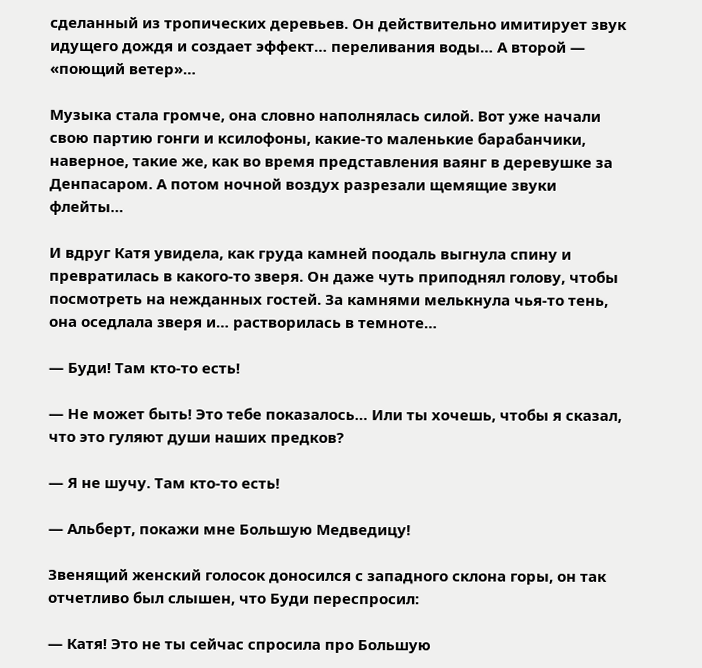сделанный из тропических деревьев. Он действительно имитирует звук идущего дождя и создает эффект… переливания воды… А второй — «поющий ветер»…

Музыка стала громче, она словно наполнялась силой. Вот уже начали свою партию гонги и ксилофоны, какие-то маленькие барабанчики, наверное, такие же, как во время представления ваянг в деревушке за Денпасаром. А потом ночной воздух разрезали щемящие звуки флейты…

И вдруг Катя увидела, как груда камней поодаль выгнула спину и превратилась в какого-то зверя. Он даже чуть приподнял голову, чтобы посмотреть на нежданных гостей. За камнями мелькнула чья-то тень, она оседлала зверя и… растворилась в темноте…

— Буди! Там кто-то есть!

— Не может быть! Это тебе показалось… Или ты хочешь, чтобы я сказал, что это гуляют души наших предков?

— Я не шучу. Там кто-то есть!

— Альберт, покажи мне Большую Медведицу!

Звенящий женский голосок доносился с западного склона горы, он так отчетливо был слышен, что Буди переспросил:

— Катя! Это не ты сейчас спросила про Большую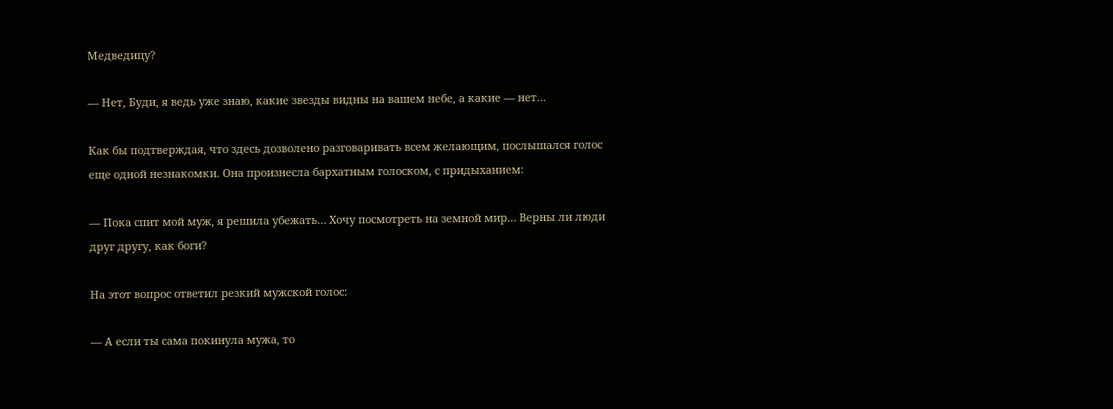Медведицу?

— Нет, Буди, я ведь уже знаю, какие звезды видны на вашем небе, а какие — нет…

Как бы подтверждая, что здесь дозволено разговаривать всем желающим, послышался голос еще одной незнакомки. Она произнесла бархатным голоском, с придыханием:

— Пока спит мой муж, я решила убежать… Хочу посмотреть на земной мир… Верны ли люди друг другу, как боги?

На этот вопрос ответил резкий мужской голос:

— А если ты сама покинула мужа, то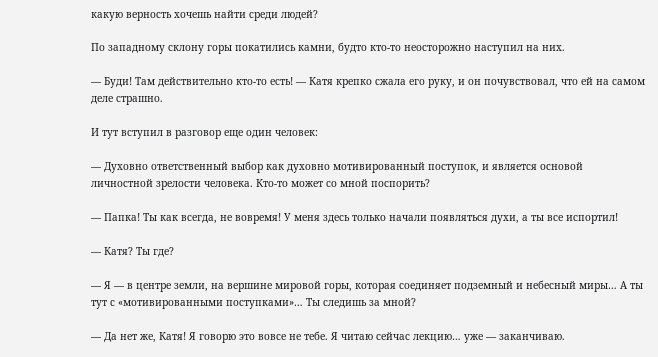какую верность хочешь найти среди людей?

По западному склону горы покатились камни, будто кто-то неосторожно наступил на них.

— Буди! Там действительно кто-то есть! — Катя крепко сжала его руку, и он почувствовал, что ей на самом деле страшно.

И тут вступил в разговор еще один человек:

— Духовно ответственный выбор как духовно мотивированный поступок, и является основой личностной зрелости человека. Кто-то может со мной поспорить?

— Папка! Ты как всегда, не вовремя! У меня здесь только начали появляться духи, а ты все испортил!

— Катя? Ты где?

— Я — в центре земли, на вершине мировой горы, которая соединяет подземный и небесный миры… А ты тут с «мотивированными поступками»… Ты следишь за мной?

— Да нет же, Катя! Я говорю это вовсе не тебе. Я читаю сейчас лекцию… уже — заканчиваю.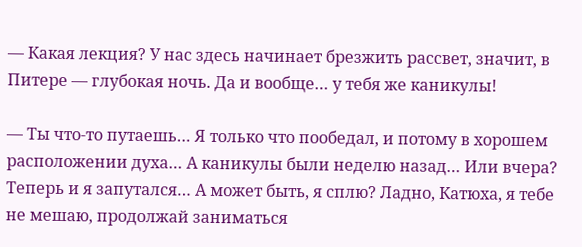— Какая лекция? У нас здесь начинает брезжить рассвет, значит, в Питере — глубокая ночь. Да и вообще… у тебя же каникулы!

— Ты что-то путаешь… Я только что пообедал, и потому в хорошем расположении духа… А каникулы были неделю назад… Или вчера? Теперь и я запутался… А может быть, я сплю? Ладно, Катюха, я тебе не мешаю, продолжай заниматься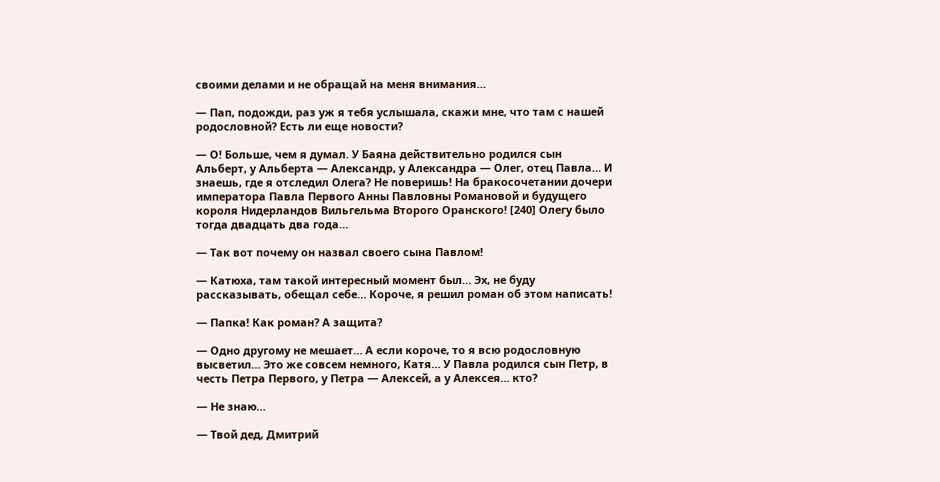своими делами и не обращай на меня внимания…

— Пап, подожди, раз уж я тебя услышала, скажи мне, что там с нашей родословной? Есть ли еще новости?

— О! Больше, чем я думал. У Баяна действительно родился сын Альберт, у Альберта — Александр, у Александра — Олег, отец Павла… И знаешь, где я отследил Олега? Не поверишь! На бракосочетании дочери императора Павла Первого Анны Павловны Романовой и будущего короля Нидерландов Вильгельма Второго Оранского! [240] Олегу было тогда двадцать два года…

— Так вот почему он назвал своего сына Павлом!

— Катюха, там такой интересный момент был… Эх, не буду рассказывать, обещал себе… Короче, я решил роман об этом написать!

— Папка! Как роман? А защита?

— Одно другому не мешает… А если короче, то я всю родословную высветил… Это же совсем немного, Катя… У Павла родился сын Петр, в честь Петра Первого, у Петра — Алексей, а у Алексея… кто?

— Не знаю…

— Твой дед, Дмитрий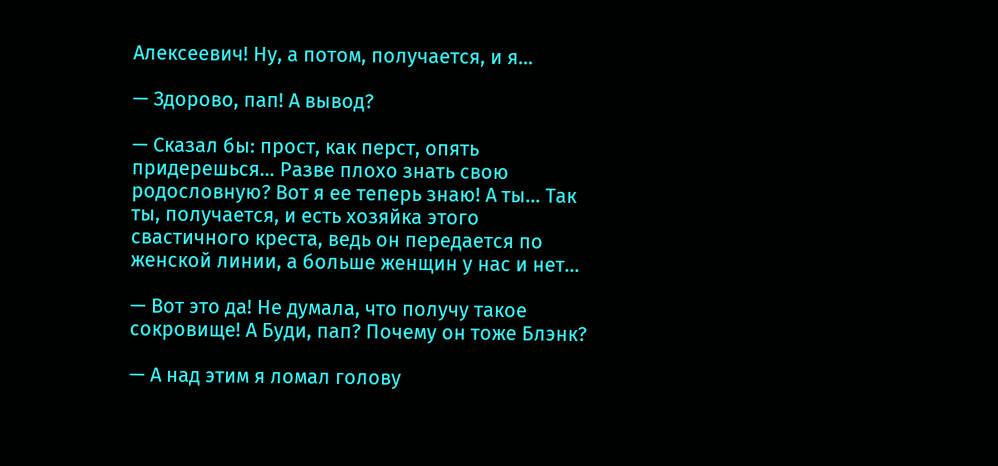Алексеевич! Ну, а потом, получается, и я…

— Здорово, пап! А вывод?

— Сказал бы: прост, как перст, опять придерешься… Разве плохо знать свою родословную? Вот я ее теперь знаю! А ты… Так ты, получается, и есть хозяйка этого свастичного креста, ведь он передается по женской линии, а больше женщин у нас и нет…

— Вот это да! Не думала, что получу такое сокровище! А Буди, пап? Почему он тоже Блэнк?

— А над этим я ломал голову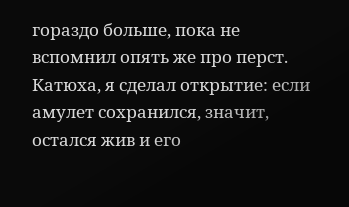гораздо больше, пока не вспомнил опять же про перст. Катюха, я сделал открытие: если амулет сохранился, значит, остался жив и его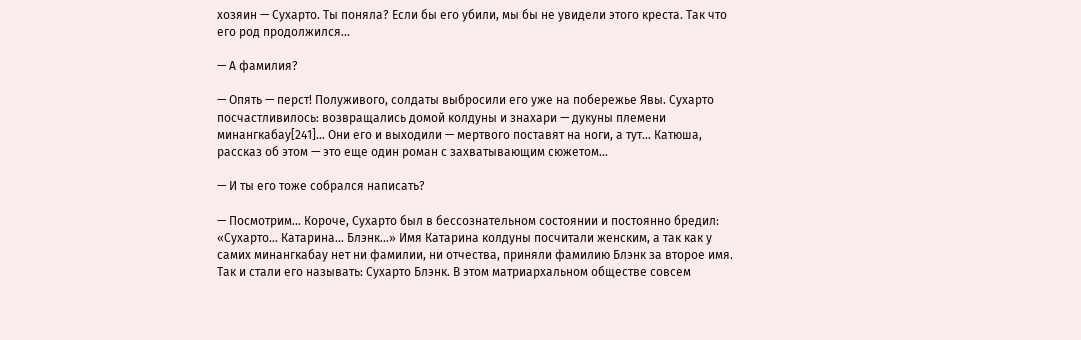хозяин — Сухарто. Ты поняла? Если бы его убили, мы бы не увидели этого креста. Так что его род продолжился…

— А фамилия?

— Опять — перст! Полуживого, солдаты выбросили его уже на побережье Явы. Сухарто посчастливилось: возвращались домой колдуны и знахари — дукуны племени минангкабау[241]… Они его и выходили — мертвого поставят на ноги, а тут… Катюша, рассказ об этом — это еще один роман с захватывающим сюжетом…

— И ты его тоже собрался написать?

— Посмотрим… Короче, Сухарто был в бессознательном состоянии и постоянно бредил: «Сухарто… Катарина… Блэнк…» Имя Катарина колдуны посчитали женским, а так как у самих минангкабау нет ни фамилии, ни отчества, приняли фамилию Блэнк за второе имя. Так и стали его называть: Сухарто Блэнк. В этом матриархальном обществе совсем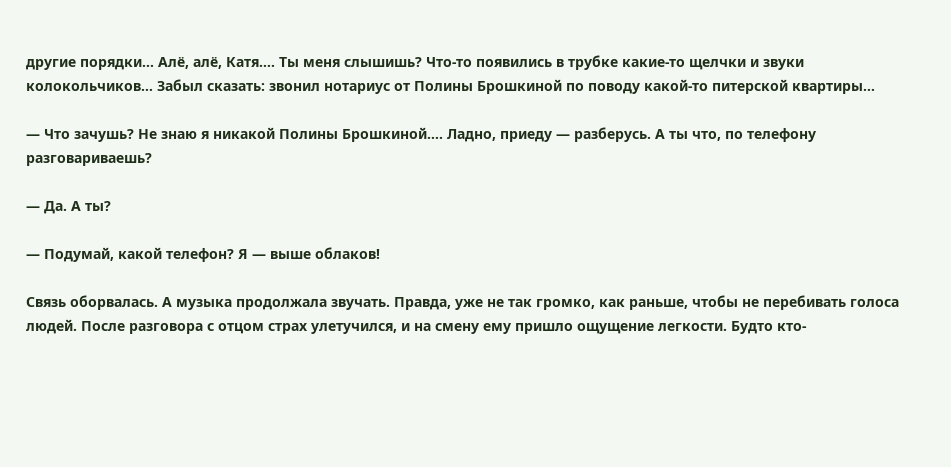другие порядки… Алё, алё, Катя…. Ты меня слышишь? Что-то появились в трубке какие-то щелчки и звуки колокольчиков… Забыл сказать: звонил нотариус от Полины Брошкиной по поводу какой-то питерской квартиры…

— Что зачушь? Не знаю я никакой Полины Брошкиной…. Ладно, приеду — разберусь. А ты что, по телефону разговариваешь?

— Да. А ты?

— Подумай, какой телефон? Я — выше облаков!

Связь оборвалась. А музыка продолжала звучать. Правда, уже не так громко, как раньше, чтобы не перебивать голоса людей. После разговора с отцом страх улетучился, и на смену ему пришло ощущение легкости. Будто кто-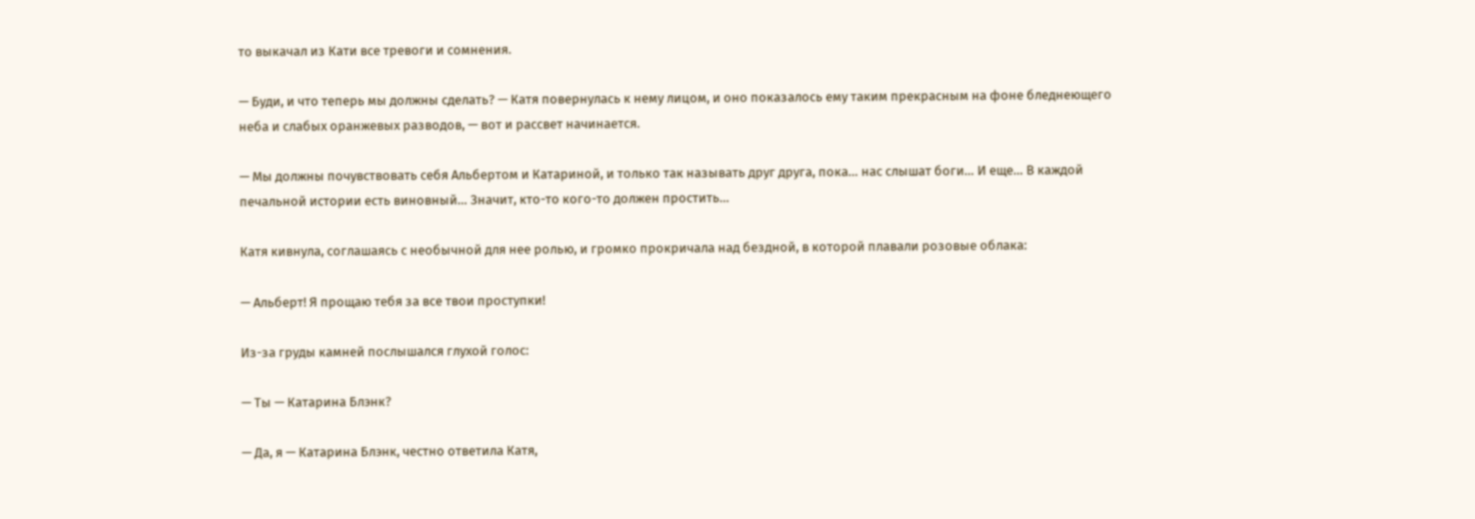то выкачал из Кати все тревоги и сомнения.

— Буди, и что теперь мы должны сделать? — Катя повернулась к нему лицом, и оно показалось ему таким прекрасным на фоне бледнеющего неба и слабых оранжевых разводов, — вот и рассвет начинается.

— Мы должны почувствовать себя Альбертом и Катариной, и только так называть друг друга, пока… нас слышат боги… И еще… В каждой печальной истории есть виновный… Значит, кто-то кого-то должен простить…

Катя кивнула, соглашаясь с необычной для нее ролью, и громко прокричала над бездной, в которой плавали розовые облака:

— Альберт! Я прощаю тебя за все твои проступки!

Из-за груды камней послышался глухой голос:

— Ты — Катарина Блэнк?

— Да, я — Катарина Блэнк, честно ответила Катя,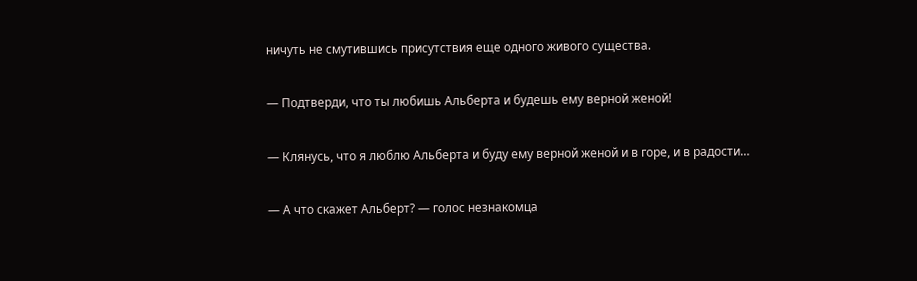ничуть не смутившись присутствия еще одного живого существа.

— Подтверди, что ты любишь Альберта и будешь ему верной женой!

— Клянусь, что я люблю Альберта и буду ему верной женой и в горе, и в радости…

— А что скажет Альберт? — голос незнакомца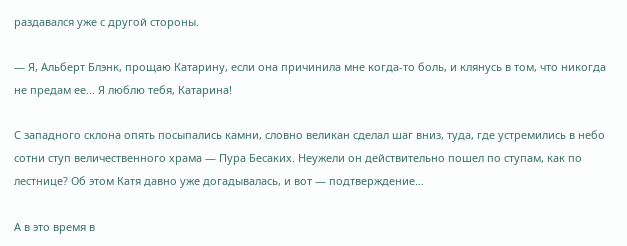раздавался уже с другой стороны.

— Я, Альберт Блэнк, прощаю Катарину, если она причинила мне когда-то боль, и клянусь в том, что никогда не предам ее… Я люблю тебя, Катарина!

С западного склона опять посыпались камни, словно великан сделал шаг вниз, туда, где устремились в небо сотни ступ величественного храма — Пура Бесаких. Неужели он действительно пошел по ступам, как по лестнице? Об этом Катя давно уже догадывалась, и вот — подтверждение…

А в это время в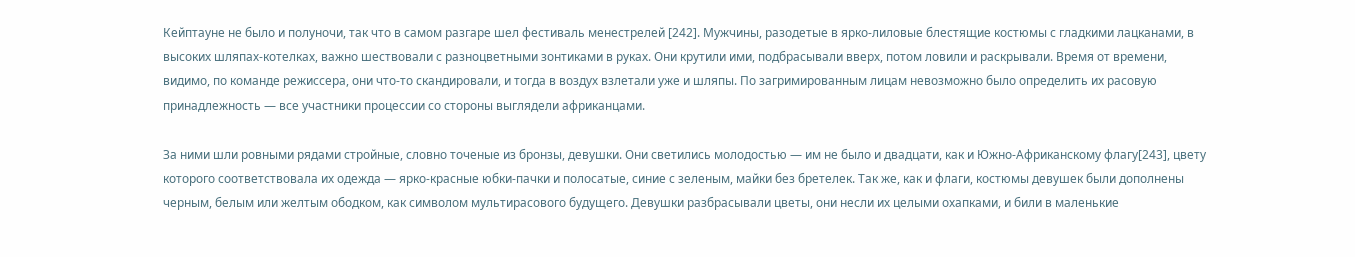Кейптауне не было и полуночи, так что в самом разгаре шел фестиваль менестрелей [242]. Мужчины, разодетые в ярко-лиловые блестящие костюмы с гладкими лацканами, в высоких шляпах-котелках, важно шествовали с разноцветными зонтиками в руках. Они крутили ими, подбрасывали вверх, потом ловили и раскрывали. Время от времени, видимо, по команде режиссера, они что-то скандировали, и тогда в воздух взлетали уже и шляпы. По загримированным лицам невозможно было определить их расовую принадлежность — все участники процессии со стороны выглядели африканцами.

За ними шли ровными рядами стройные, словно точеные из бронзы, девушки. Они светились молодостью — им не было и двадцати, как и Южно-Африканскому флагу[243], цвету которого соответствовала их одежда — ярко-красные юбки-пачки и полосатые, синие с зеленым, майки без бретелек. Так же, как и флаги, костюмы девушек были дополнены черным, белым или желтым ободком, как символом мультирасового будущего. Девушки разбрасывали цветы, они несли их целыми охапками, и били в маленькие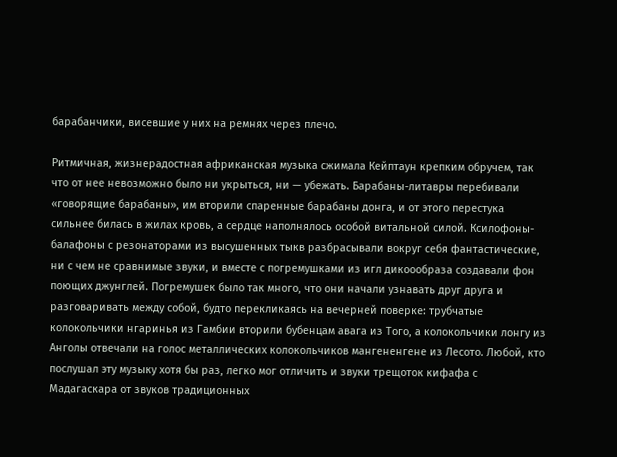барабанчики, висевшие у них на ремнях через плечо.

Ритмичная, жизнерадостная африканская музыка сжимала Кейптаун крепким обручем, так что от нее невозможно было ни укрыться, ни — убежать. Барабаны-литавры перебивали «говорящие барабаны», им вторили спаренные барабаны донга, и от этого перестука сильнее билась в жилах кровь, а сердце наполнялось особой витальной силой. Ксилофоны-балафоны с резонаторами из высушенных тыкв разбрасывали вокруг себя фантастические, ни с чем не сравнимые звуки, и вместе с погремушками из игл дикоообраза создавали фон поющих джунглей. Погремушек было так много, что они начали узнавать друг друга и разговаривать между собой, будто перекликаясь на вечерней поверке: трубчатые колокольчики нгаринья из Гамбии вторили бубенцам авага из Того, а колокольчики лонгу из Анголы отвечали на голос металлических колокольчиков мангененгене из Лесото. Любой, кто послушал эту музыку хотя бы раз, легко мог отличить и звуки трещоток кифафа с Мадагаскара от звуков традиционных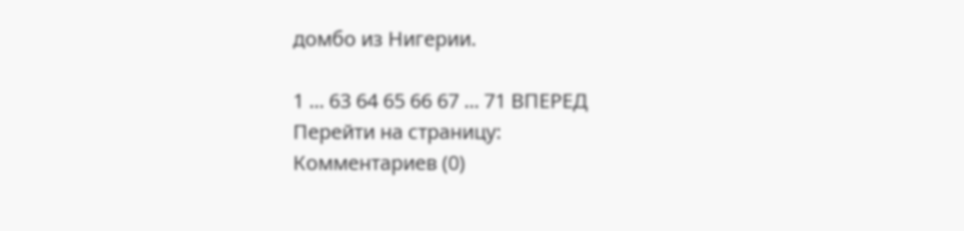домбо из Нигерии.

1 ... 63 64 65 66 67 ... 71 ВПЕРЕД
Перейти на страницу:
Комментариев (0)